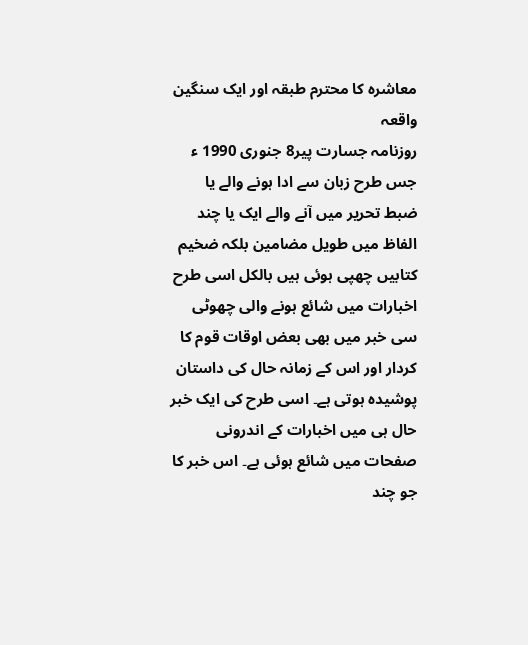معاشرہ کا محترم طبقہ اور ایک سنگین واقعہ
روزنامہ جسارت پیر8 جنوری 1990 ء
جس طرح زبان سے ادا ہونے والے یا ضبط تحریر میں آنے والے ایک یا چند الفاظ میں طویل مضامین بلکہ ضخیم کتابیں چھپی ہوئی ہیں بالکل اسی طرح اخبارات میں شائع ہونے والی چھوٹی سی خبر میں بھی بعض اوقات قوم کا کردار اور اس کے زمانہ حال کی داستان پوشیدہ ہوتی ہے۔ اسی طرح کی ایک خبر حال ہی میں اخبارات کے اندرونی صفحات میں شائع ہوئی ہے۔ اس خبر کا جو چند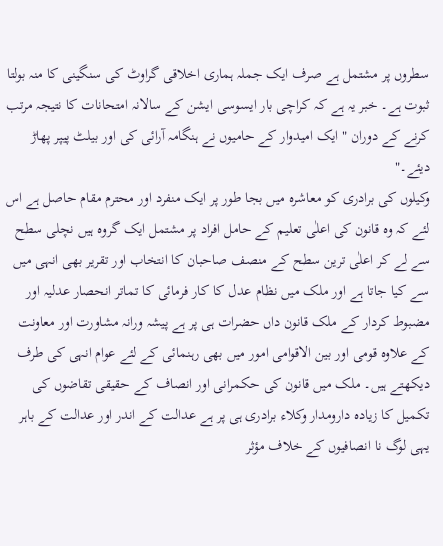سطروں پر مشتمل ہے صرف ایک جملہ ہماری اخلاقی گراوٹ کی سنگینی کا منہ بولتا ثبوت ہے۔ خبر یہ ہے کہ کراچی بار ایسوسی ایشن کے سالانہ امتحانات کا نتیجہ مرتب کرنے کے دوران " ایک امیدوار کے حامیوں نے ہنگامہ آرائی کی اور بیلٹ پیپر پھاڑ دیئے۔"
وکیلوں کی برادری کو معاشرہ میں بجا طور پر ایک منفرد اور محترم مقام حاصل ہے اس لئے کہ وہ قانون کی اعلٰی تعلیم کے حامل افراد پر مشتمل ایک گروہ ہیں نچلی سطح سے لے کر اعلٰی ترین سطح کے منصف صاحبان کا انتخاب اور تقریر بھی انہی میں سے کیا جاتا ہے اور ملک میں نظام عدل کا کار فرمائی کا تماتر انحصار عدلیہ اور مضبوط کردار کے ملک قانون داں حضرات ہی پر ہے پیشہ ورانہ مشاورت اور معاونت کے علاوہ قومی اور بین الاقوامی امور میں بھی رہنمائی کے لئے عوام انہی کی طرف دیکھتے ہیں۔ ملک میں قانون کی حکمرانی اور انصاف کے حقیقی تقاضوں کی تکمیل کا زیادہ دارومدار وکلاء برادری ہی پر ہے عدالت کے اندر اور عدالت کے باہر یہی لوگ نا انصافیوں کے خلاف مؤثر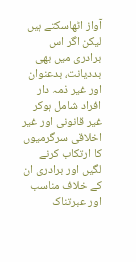آواز اٹھاسکتے ہیں لیکن اگر اس برادری میں بھی بددیانت، بدعنوان اور غیر ذمہ دار افراد شامل ہوکر غیر قانونی اور غیر اخلاقی سرگرمیوں کا ارتکاب کرنے لگیں اور برادری ان کے خلاف مناسب اور عبرتناک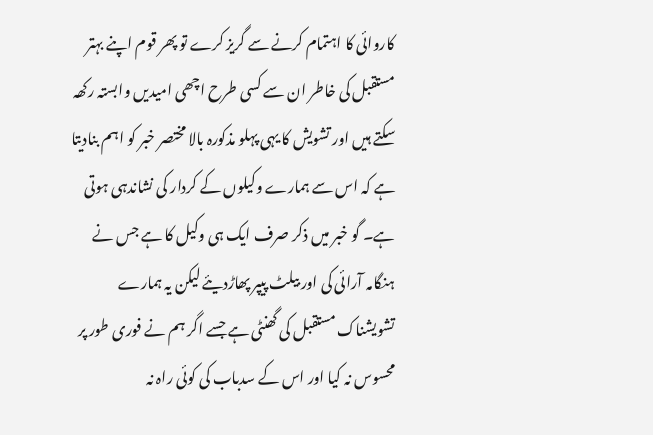کاروائی کا اہتمام کرنے سے گریز کرے تو پھر قوم اپنے بہتر مستقبل کی خاطر ان سے کسی طرح اچھی امیدیں وابستہ رکھہ سکتے ہیں اور تشویش کا یہی پہلو مذکورہ بالا مختصر خبر کو اہم بنادیتا ہے کہ اس سے ہمارے وکیلوں کے کردار کی نشاندہی ہوتی ہے۔ گو خبر میں ذکر صرف ایک ہی وکیل کا ہے جس نے ہنگامہ آرائی کی اور بیلٹ پیپر پھاڑدیئے لیکن یہ ہمارے تشویشناک مستقبل کی گھنٹی ہے جسے اگر ہم نے فوری طور پر محسوس نہ کیا اور اس کے سدباب کی کوئی راہ نہ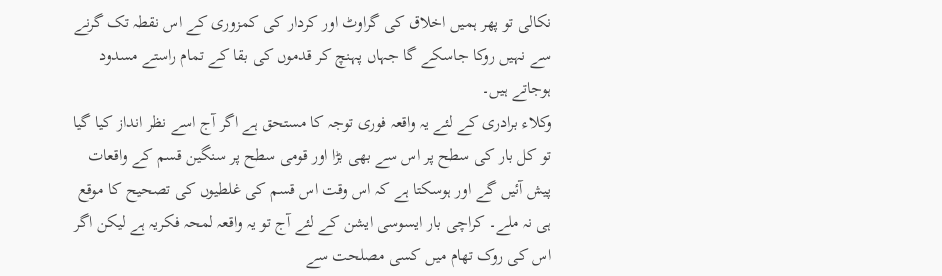نکالی تو پھر ہمیں اخلاق کی گراوٹ اور کردار کی کمزوری کے اس نقطہ تک گرنے سے نہیں روکا جاسکے گا جہاں پہنچ کر قدموں کی بقا کے تمام راستے مسدود ہوجاتے ہیں۔
وکلاء برادری کے لئے یہ واقعہ فوری توجہ کا مستحق ہے اگر آج اسے نظر انداز کیا گیا تو کل بار کی سطح پر اس سے بھی بڑا اور قومی سطح پر سنگین قسم کے واقعات پیش آئیں گے اور ہوسکتا ہے کہ اس وقت اس قسم کی غلطیوں کی تصحیح کا موقع ہی نہ ملے۔ کراچی بار ایسوسی ایشن کے لئے آج تو یہ واقعہ لمحہ فکریہ ہے لیکن اگر اس کی روک تھام میں کسی مصلحت سے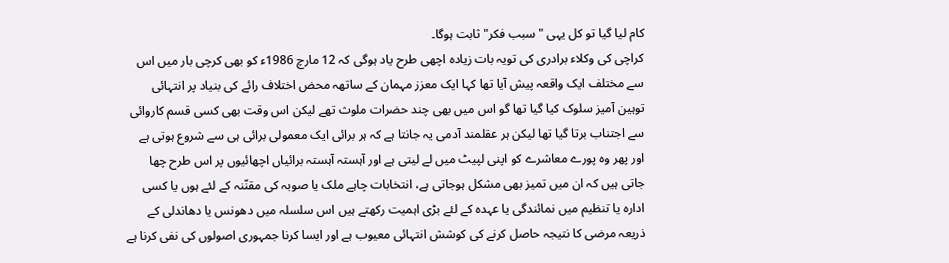کام لیا گیا تو کل یہی " سبب فکر" ثابت ہوگا۔
کراچی کی وکلاء برادری کی تویہ بات زیادہ اچھی طرح یاد ہوگی کہ 12 مارچ 1986ء کو بھی کرچی بار میں اس سے مختلف ایک واقعہ پیش آیا تھا کہا ایک معزز مہمان کے ساتھہ محض اختلاف رائے کی بنیاد پر انتہائی توہین آمیز سلوک کیا گیا تھا گو اس میں بھی چند حضرات ملوث تھے لیکن اس وقت بھی کسی قسم کاروائی سے اجتناب برتا گیا تھا لیکن ہر عقلمند آدمی یہ جانتا ہے کہ ہر برائی ایک معمولی برائی ہی سے شروع ہوتی ہے اور پھر وہ پورے معاشرے کو اپنی لپیٹ میں لے لیتی ہے اور آہستہ آہستہ برائیاں اچھائیوں پر اس طرح چھا جاتی ہیں کہ ان میں تمیز بھی مشکل ہوجاتی ہے، انتخابات چاہے ملک یا صوبہ کی مقنّنہ کے لئے ہوں یا کسی ادارہ یا تنظیم میں نمائندگی یا عہدہ کے لئے بڑی اہمیت رکھتے ہیں اس سلسلہ میں دھونس یا دھاندلی کے ذریعہ مرضی کا نتیجہ حاصل کرنے کی کوشش انتہائی معیوب ہے اور ایسا کرنا جمہوری اصولوں کی نفی کرنا ہے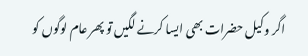اگر وکیل حضرات بھی ایسا کرنے لگیں تو پھر عام لوگوں کو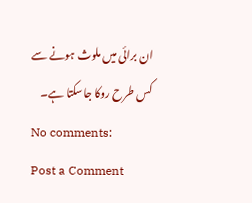ان برائی میں ملوث ہونے سے کس طرح روکا جاسکتا ہے۔
No comments:
Post a Comment